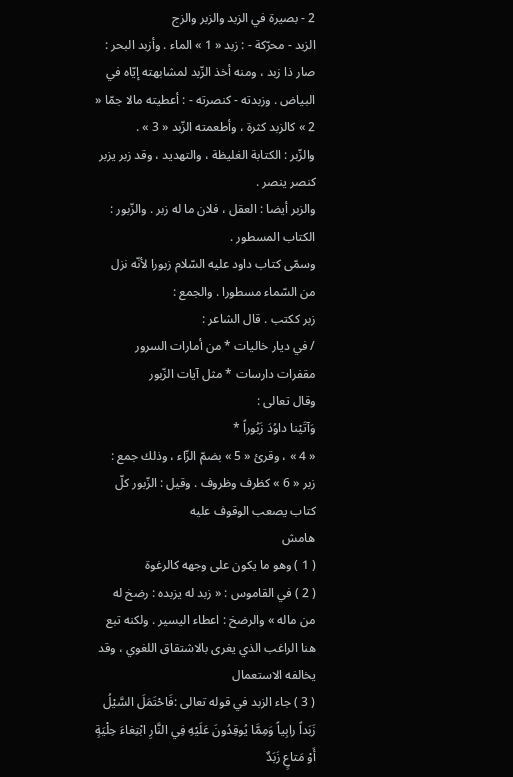2 - بصيرة في الزبد والزبر والزج
الزبد - محرّكة - : زبد « 1 » الماء . وأزبد البحر : صار ذا زبد ، ومنه أخذ الزّبد لمشابهته إيّاه في البياض . وزبدته - كنصرته - : أعطيته مالا جمّا « 2 » كالزبد كثرة ، وأطعمته الزّبد « 3 » .
والزّبر : الكتابة الغليظة ، والتهديد ، وقد زبر يزبر كنصر ينصر .
والزبر أيضا : العقل ، فلان ما له زبر . والزّبور : الكتاب المسطور .
وسمّى كتاب داود عليه السّلام زبورا لأنّه نزل من السّماء مسطورا . والجمع :
زبر ككتب . قال الشاعر :
/ في ديار خاليات * من أمارات السرور
مقفرات دارسات * مثل آيات الزّبور
وقال تعالى :
وَآتَيْنا داوُدَ زَبُوراً *
« 4 » ، وقرئ « 5 » بضمّ الزّاء ، وذلك جمع :
زبر « 6 » كظرف وظروف . وقيل : الزّبور كلّ كتاب يصعب الوقوف عليه
هامش
( 1 ) وهو ما يكون على وجهه كالرغوة
( 2 ) في القاموس : « زبد له يزبده : رضخ له من ماله » والرضخ : اعطاء اليسير . ولكنه تبع هنا الراغب الذي يغرى بالاشتقاق اللغوي ، وقد يخالفه الاستعمال
( 3 ) جاء الزبد في قوله تعالى :فَاحْتَمَلَ السَّيْلُ زَبَداً رابِياً وَمِمَّا يُوقِدُونَ عَلَيْهِ فِي النَّارِ ابْتِغاءَ حِلْيَةٍ أَوْ مَتاعٍ زَبَدٌ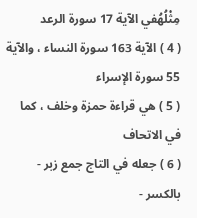مِثْلُهُفي الآية 17 سورة الرعد
( 4 ) الآية 163 سورة النساء ، والآية 55 سورة الإسراء
( 5 ) هي قراءة حمزة وخلف ، كما في الاتحاف
( 6 ) جعله في التاج جمع زبر - بالكسر -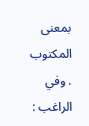بمعنى المكتوب . وفي الراغب :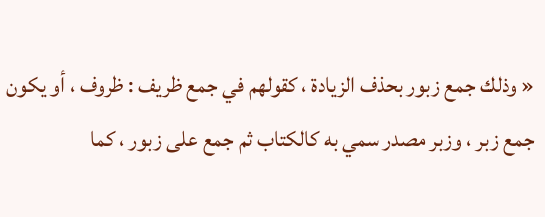« وذلك جمع زبور بحذف الزيادة ، كقولهم في جمع ظريف : ظروف ، أو يكون جمع زبر ، وزبر مصدر سمي به كالكتاب ثم جمع على زبور ، كما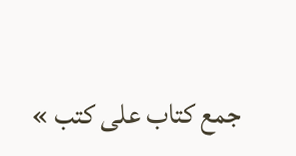جمع كتاب على كتب »